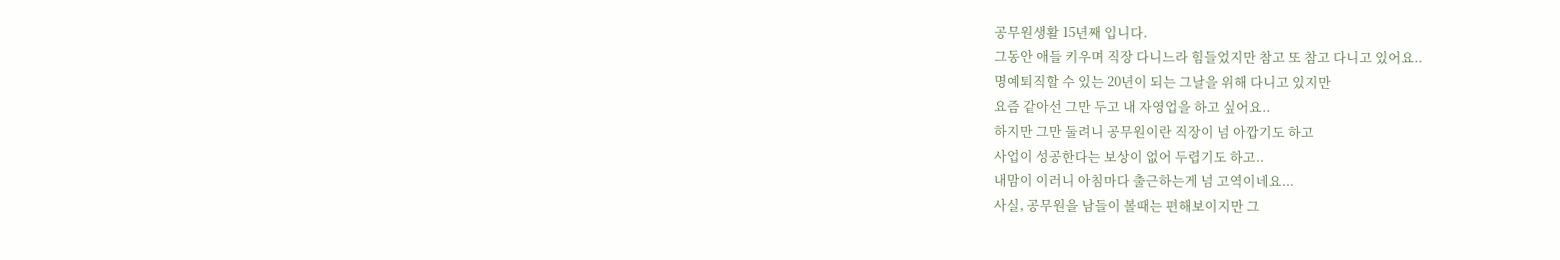공무원생활 15년째 입니다.
그동안 애들 키우며 직장 다니느라 힘들었지만 참고 또 참고 다니고 있어요..
명예퇴직할 수 있는 20년이 되는 그날을 위해 다니고 있지만
요즘 같아선 그만 두고 내 자영업을 하고 싶어요..
하지만 그만 둘려니 공무원이란 직장이 넘 아깝기도 하고
사업이 성공한다는 보상이 없어 두렵기도 하고..
내맘이 이러니 아침마다 출근하는게 넘 고역이네요...
사실, 공무원을 남들이 볼때는 편해보이지만 그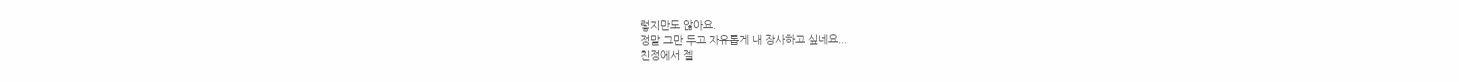렇지만도 않아요.
정말 그만 두고 자유롭게 내 장사하고 싶네요...
친정에서 젤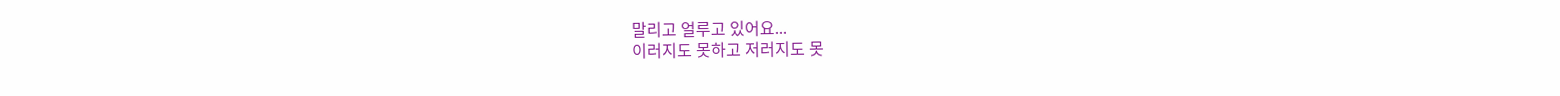말리고 얼루고 있어요...
이러지도 못하고 저러지도 못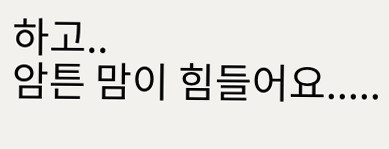하고..
암튼 맘이 힘들어요.....